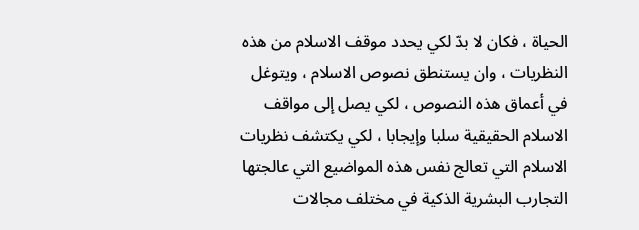الحياة ، فكان لا بدّ لكي يحدد موقف الاسلام من هذه النظريات ، وان يستنطق نصوص الاسلام ، ويتوغل في أعماق هذه النصوص ، لكي يصل إلى مواقف الاسلام الحقيقية سلبا وإيجابا ، لكي يكتشف نظريات الاسلام التي تعالج نفس هذه المواضيع التي عالجتها التجارب البشرية الذكية في مختلف مجالات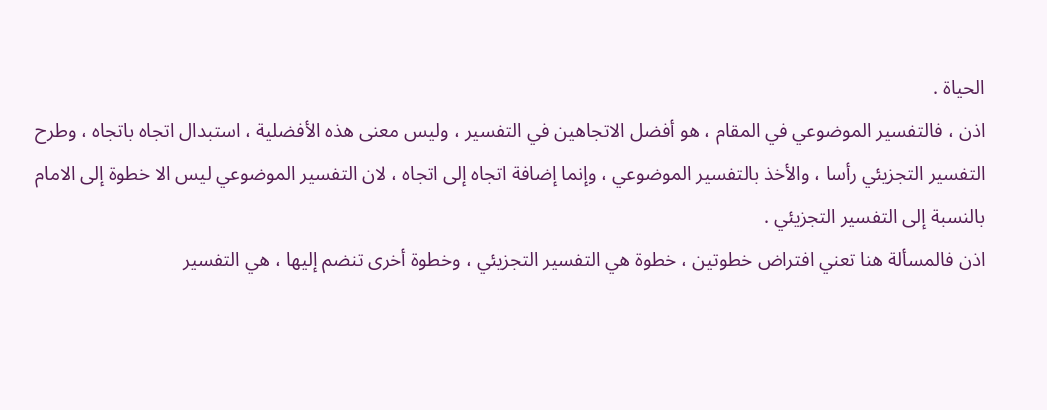الحياة .
اذن ، فالتفسير الموضوعي في المقام ، هو أفضل الاتجاهين في التفسير ، وليس معنى هذه الأفضلية ، استبدال اتجاه باتجاه ، وطرح التفسير التجزيئي رأسا ، والأخذ بالتفسير الموضوعي ، وإنما إضافة اتجاه إلى اتجاه ، لان التفسير الموضوعي ليس الا خطوة إلى الامام بالنسبة إلى التفسير التجزيئي .
اذن فالمسألة هنا تعني افتراض خطوتين ، خطوة هي التفسير التجزيئي ، وخطوة أخرى تنضم إليها ، هي التفسير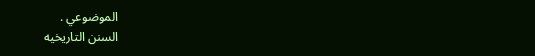الموضوعي .
السنن التاريخيه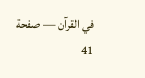في القرآن — صفحة 41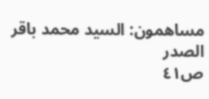مساهمون: السيد محمد باقر الصدر
ص٤١